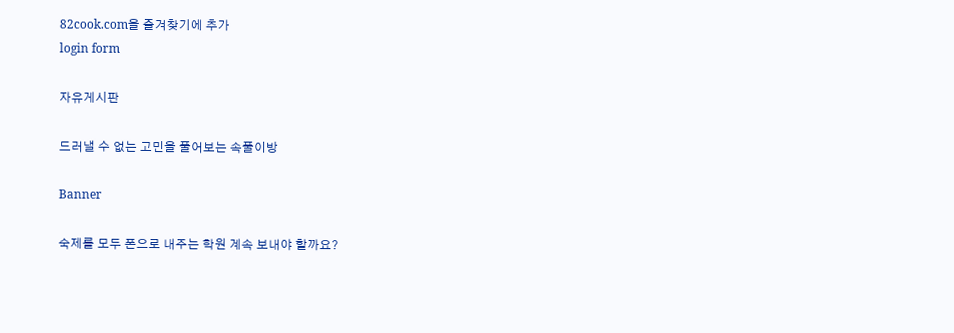82cook.com을 즐겨찾기에 추가
login form

자유게시판

드러낼 수 없는 고민을 풀어보는 속풀이방

Banner

숙제를 모두 폰으로 내주는 학원 계속 보내야 할까요?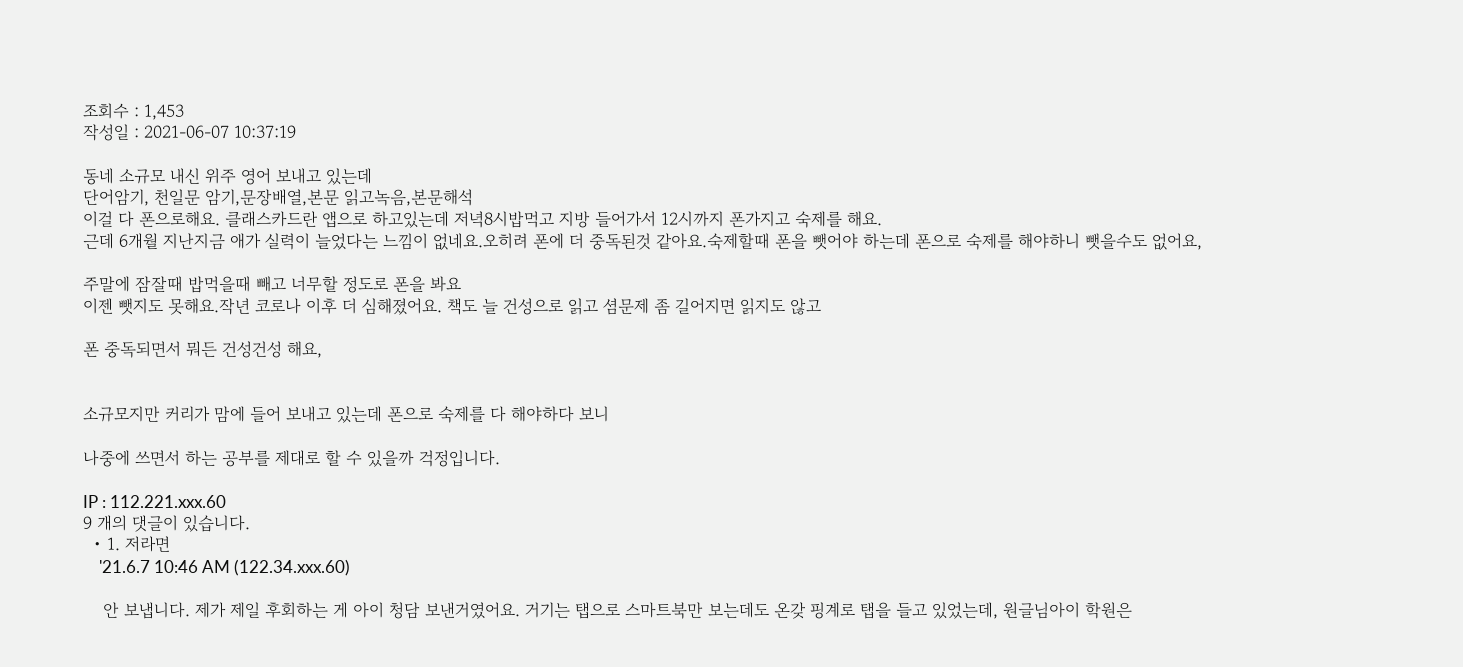조회수 : 1,453
작성일 : 2021-06-07 10:37:19

동네 소규모 내신 위주 영어 보내고 있는데
단어암기, 천일문 암기,문장배열,본문 읽고녹음,본문해석
이걸 다 폰으로해요. 클래스카드란 앱으로 하고있는데 저녁8시밥먹고 지방 들어가서 12시까지 폰가지고 숙제를 해요.
근데 6개월 지난지금 애가 실력이 늘었다는 느낌이 없네요.오히려 폰에 더 중독된것 같아요.숙제할때 폰을 뺏어야 하는데 폰으로 숙제를 해야하니 뺏을수도 없어요,

주말에 잠잘때 밥먹을때 빼고 너무할 정도로 폰을 봐요
이젠 뺏지도 못해요.작년 코로나 이후 더 심해졌어요. 책도 늘 건성으로 읽고 셤문제 좀 길어지면 읽지도 않고

폰 중독되면서 뭐든 건성건성 해요,


소규모지만 커리가 맘에 들어 보내고 있는데 폰으로 숙제를 다 해야하다 보니

나중에 쓰면서 하는 공부를 제대로 할 수 있을까 걱정입니다.

IP : 112.221.xxx.60
9 개의 댓글이 있습니다.
  • 1. 저라면
    '21.6.7 10:46 AM (122.34.xxx.60)

    안 보냅니다. 제가 제일 후회하는 게 아이 청담 보낸거였어요. 거기는 탭으로 스마트북만 보는데도 온갖 핑계로 탭을 들고 있었는데, 원글님아이 학원은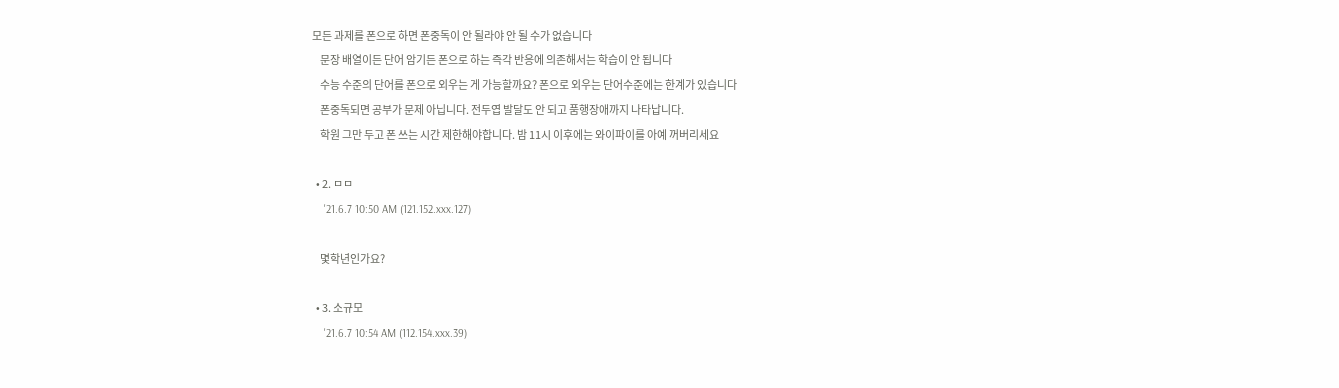모든 과제를 폰으로 하면 폰중독이 안 될라야 안 될 수가 없습니다
    문장 배열이든 단어 암기든 폰으로 하는 즉각 반응에 의존해서는 학습이 안 됩니다
    수능 수준의 단어를 폰으로 외우는 게 가능할까요? 폰으로 외우는 단어수준에는 한계가 있습니다
    폰중독되면 공부가 문제 아닙니다. 전두엽 발달도 안 되고 품행장애까지 나타납니다.
    학원 그만 두고 폰 쓰는 시간 제한해야합니다. 밤 11시 이후에는 와이파이를 아예 꺼버리세요

  • 2. ㅁㅁ
    '21.6.7 10:50 AM (121.152.xxx.127)

    몇학년인가요?

  • 3. 소규모
    '21.6.7 10:54 AM (112.154.xxx.39)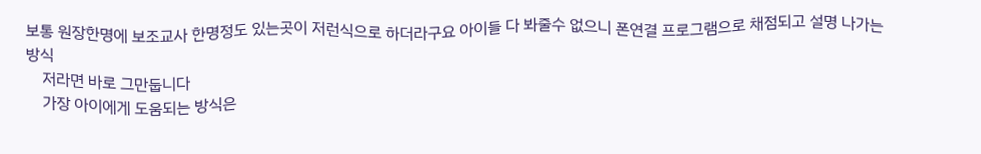보통 원장한명에 보조교사 한명정도 있는곳이 저런식으로 하더라구요 아이들 다 봐줄수 없으니 폰연결 프로그램으로 채점되고 설명 나가는 방식
    저라면 바로 그만둡니다
    가장 아이에게 도움되는 방식은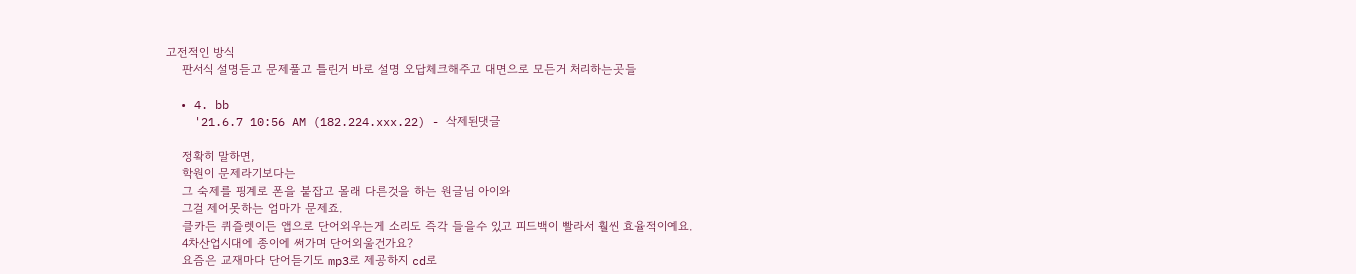고전적인 방식
    판서식 설명듣고 문제풀고 틀린거 바로 설명 오답체크해주고 대면으로 모든거 처리하는곳들

  • 4. bb
    '21.6.7 10:56 AM (182.224.xxx.22) - 삭제된댓글

    정확히 말하면,
    학원이 문제라기보다는
    그 숙제를 핑계로 폰을 붙잡고 몰래 다른것을 하는 원글님 아이와
    그걸 제어못하는 엄마가 문제죠.
    클카든 퀴즐렛이든 앱으로 단어외우는게 소리도 즉각 들을수 있고 피드백이 빨라서 훨씬 효율적이예요.
    4차산업시대에 종이에 써가며 단어외울건가요?
    요즘은 교재마다 단어듣기도 mp3로 제공하지 cd로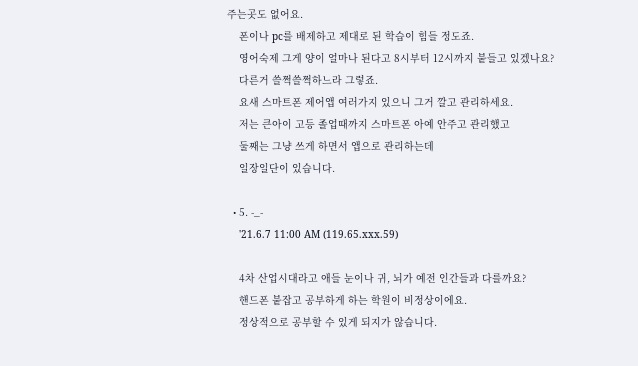주는곳도 없어요.
    폰이나 pc를 배제하고 제대로 된 학습이 힘들 정도죠.
    영어숙제 그게 양이 얼마나 된다고 8시부터 12시까지 붙들고 있겠나요?
    다른거 쓸쩍쓸쩍하느라 그렇죠.
    요새 스마트폰 제어앱 여러가지 있으니 그거 깔고 관리하세요.
    저는 큰아이 고등 졸업때까지 스마트폰 아예 안주고 관리했고
    둘째는 그냥 쓰게 하면서 앱으로 관리하는데
    일장일단이 있습니다.

  • 5. -_-
    '21.6.7 11:00 AM (119.65.xxx.59)

    4차 산업시대라고 애들 눈이나 귀, 뇌가 예전 인간들과 다를까요?
    핸드폰 붙잡고 공부하게 하는 학원이 비정상이에요.
    정상적으로 공부할 수 있게 되지가 않습니다.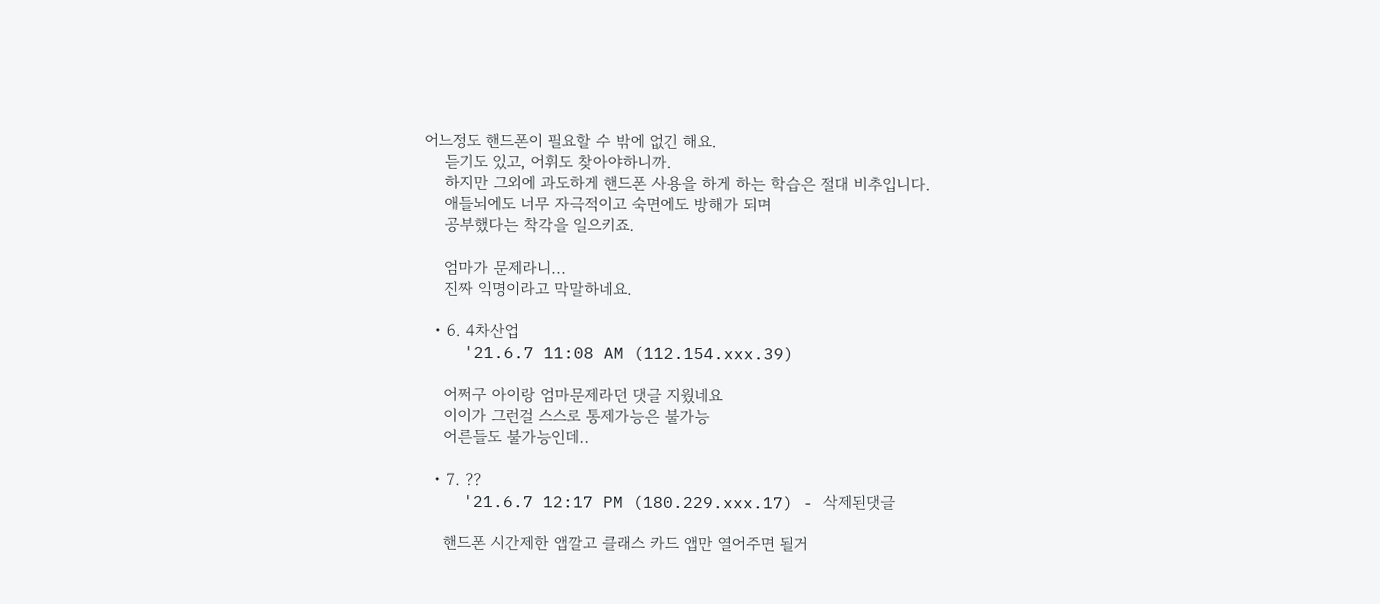어느정도 핸드폰이 필요할 수 밖에 없긴 해요.
    듣기도 있고, 어휘도 찾아야하니까.
    하지만 그외에 과도하게 핸드폰 사용을 하게 하는 학습은 절대 비추입니다.
    애들뇌에도 너무 자극적이고 숙면에도 방해가 되며
    공부했다는 착각을 일으키죠.

    엄마가 문제라니...
    진짜 익명이라고 막말하네요.

  • 6. 4차산업
    '21.6.7 11:08 AM (112.154.xxx.39)

    어쩌구 아이랑 엄마문제라던 댓글 지웠네요
    이이가 그런걸 스스로 통제가능은 불가능
    어른들도 불가능인데..

  • 7. ??
    '21.6.7 12:17 PM (180.229.xxx.17) - 삭제된댓글

    핸드폰 시간제한 앱깔고 클래스 카드 앱만 열어주면 될거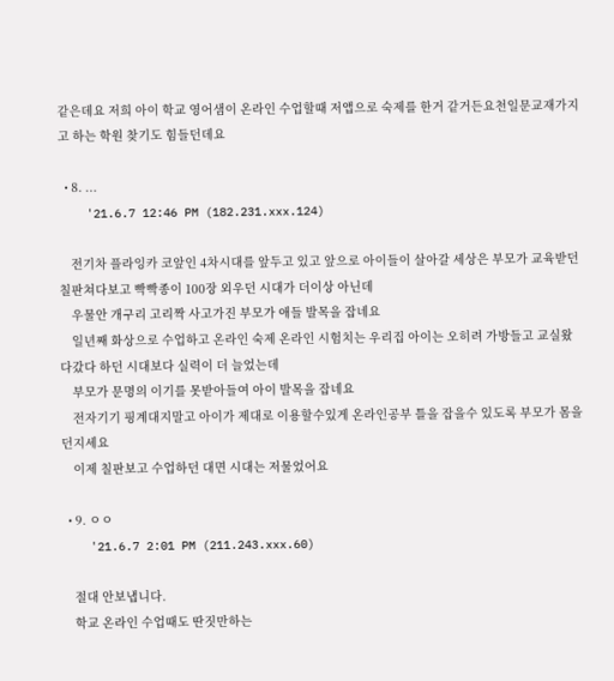같은데요 저희 아이 학교 영어샘이 온라인 수업할때 저앱으로 숙제를 한거 같거든요천일문교재가지고 하는 학원 찾기도 힘들던데요

  • 8. ...
    '21.6.7 12:46 PM (182.231.xxx.124)

    전기차 플라잉카 코앞인 4차시대를 앞두고 있고 앞으로 아이들이 살아갈 세상은 부모가 교육받던 칠판쳐다보고 빡빡종이 100장 외우던 시대가 더이상 아닌데
    우물안 개구리 고리짝 사고가진 부모가 애들 발목을 잡네요
    일년째 화상으로 수업하고 온라인 숙제 온라인 시험치는 우리집 아이는 오히려 가방들고 교실왔다갔다 하던 시대보다 실력이 더 늘었는데
    부모가 문명의 이기를 못받아들여 아이 발목을 잡네요
    전자기기 핑계대지말고 아이가 제대로 이용할수있게 온라인공부 틀을 잡을수 있도록 부모가 몸을 던지세요
    이제 칠판보고 수업하던 대면 시대는 저물었어요

  • 9. ㅇㅇ
    '21.6.7 2:01 PM (211.243.xxx.60)

    절대 안보냅니다.
    학교 온라인 수업때도 딴짓만하는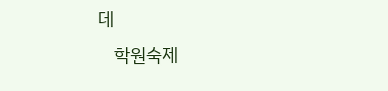데
    학원숙제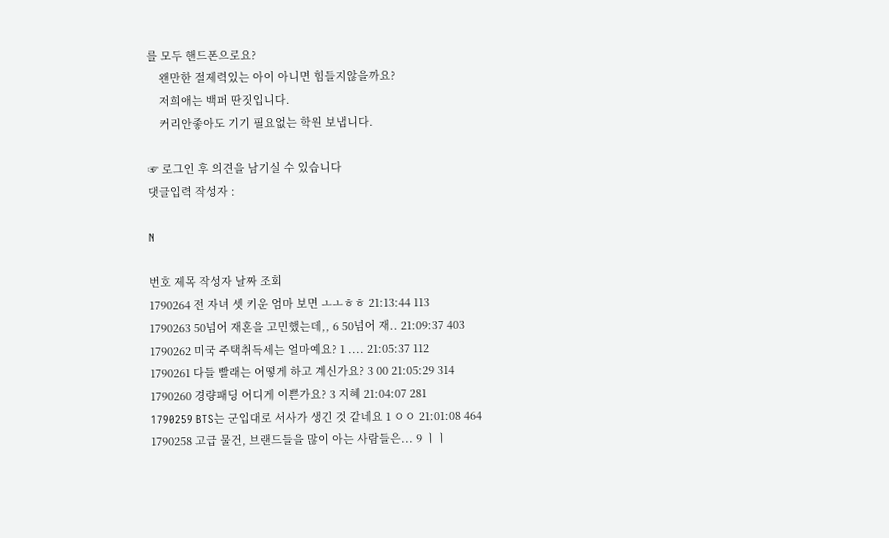를 모두 핸드폰으로요?
    왠만한 절제력있는 아이 아니면 힘들지않을까요?
    저희애는 백퍼 딴짓입니다.
    커리안좋아도 기기 필요없는 학원 보냅니다.

☞ 로그인 후 의견을 남기실 수 있습니다
댓글입력 작성자 :

N

번호 제목 작성자 날짜 조회
1790264 전 자녀 셋 키운 엄마 보면 ㅗㅗㅎㅎ 21:13:44 113
1790263 50넘어 재혼을 고민했는데,, 6 50넘어 재.. 21:09:37 403
1790262 미국 주택취득세는 얼마예요? 1 .... 21:05:37 112
1790261 다들 빨래는 어떻게 하고 계신가요? 3 00 21:05:29 314
1790260 경량패딩 어디게 이쁜가요? 3 지혜 21:04:07 281
1790259 BTS는 군입대로 서사가 생긴 것 같네요 1 ㅇㅇ 21:01:08 464
1790258 고급 물건, 브랜드들을 많이 아는 사람들은... 9 ㅣㅣ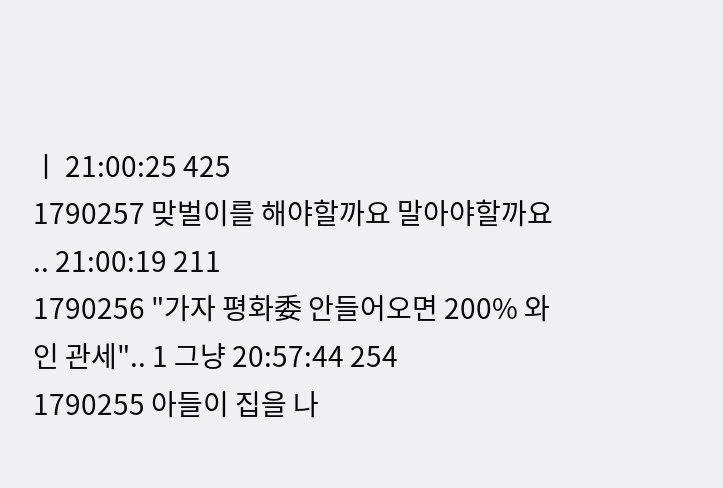ㅣ 21:00:25 425
1790257 맞벌이를 해야할까요 말아야할까요 .. 21:00:19 211
1790256 "가자 평화委 안들어오면 200% 와인 관세".. 1 그냥 20:57:44 254
1790255 아들이 집을 나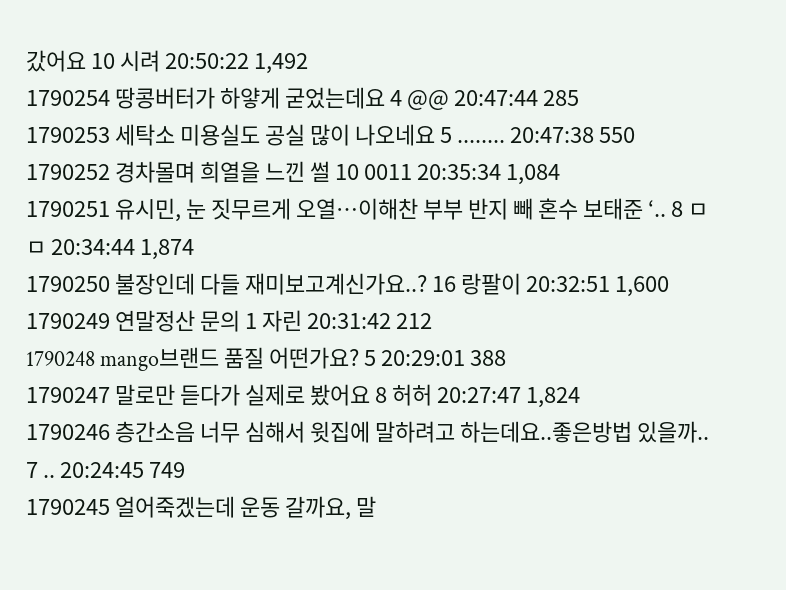갔어요 10 시려 20:50:22 1,492
1790254 땅콩버터가 하얗게 굳었는데요 4 @@ 20:47:44 285
1790253 세탁소 미용실도 공실 많이 나오네요 5 ........ 20:47:38 550
1790252 경차몰며 희열을 느낀 썰 10 0011 20:35:34 1,084
1790251 유시민, 눈 짓무르게 오열…이해찬 부부 반지 빼 혼수 보태준 ‘.. 8 ㅁㅁ 20:34:44 1,874
1790250 불장인데 다들 재미보고계신가요..? 16 랑팔이 20:32:51 1,600
1790249 연말정산 문의 1 자린 20:31:42 212
1790248 mango브랜드 품질 어떤가요? 5 20:29:01 388
1790247 말로만 듣다가 실제로 봤어요 8 허허 20:27:47 1,824
1790246 층간소음 너무 심해서 윗집에 말하려고 하는데요..좋은방법 있을까.. 7 .. 20:24:45 749
1790245 얼어죽겠는데 운동 갈까요, 말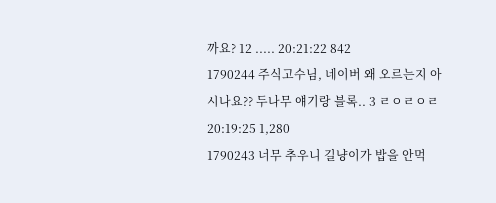까요? 12 ..... 20:21:22 842
1790244 주식고수님, 네이버 왜 오르는지 아시나요?? 두나무 얘기랑 블록.. 3 ㄹㅇㄹㅇㄹ 20:19:25 1,280
1790243 너무 추우니 길냥이가 밥을 안먹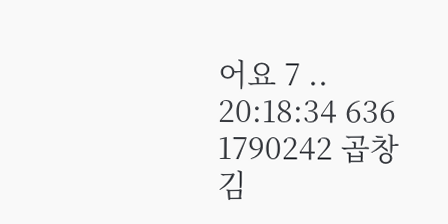어요 7 .. 20:18:34 636
1790242 곱창김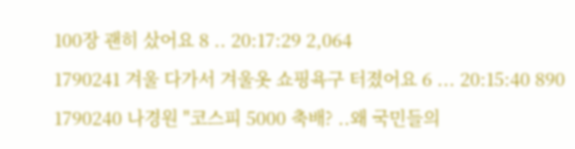100장 괜히 샀어요 8 .. 20:17:29 2,064
1790241 겨울 다가서 겨울옷 쇼핑욕구 터졌어요 6 ... 20:15:40 890
1790240 나경원 "코스피 5000 축배? ..왜 국민들의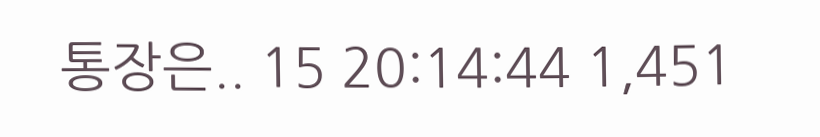통장은.. 15 20:14:44 1,451